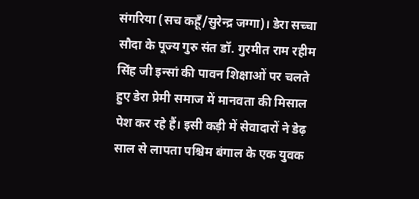संगरिया (सच कहूँ/सुरेन्द्र जग्गा)। डेरा सच्चा सौदा के पूज्य गुरु संत डॉ. गुरमीत राम रहीम सिंह जी इन्सां की पावन शिक्षाओं पर चलते हुए डेरा प्रेमी समाज में मानवता की मिसाल पेश कर रहे हैं। इसी कड़ी में सेवादारों ने डेढ़ साल से लापता पश्चिम बंगाल के एक युवक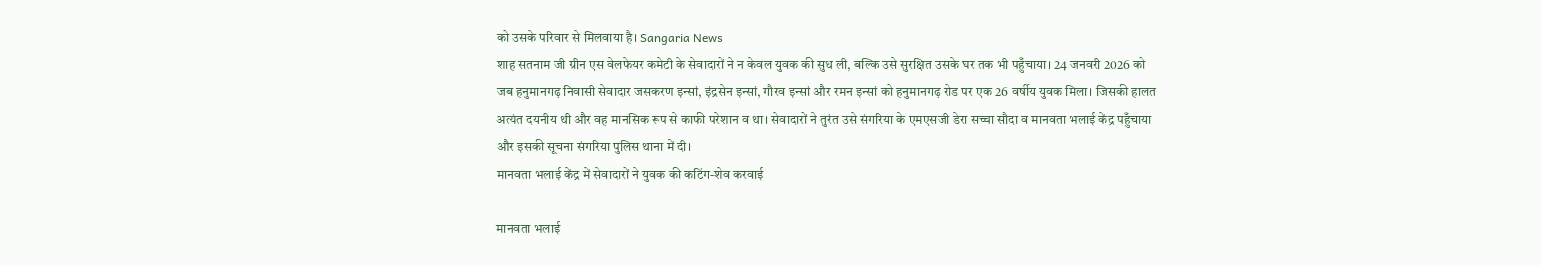को उसके परिवार से मिलवाया है। Sangaria News
शाह सतनाम जी ग्रीन एस वेलफेयर कमेटी के सेवादारों ने न केवल युवक की सुध ली, बल्कि उसे सुरक्षित उसके घर तक भी पहुँचाया। 24 जनवरी 2026 को जब हनुमानगढ़ निवासी सेवादार जसकरण इन्सां, इंद्रसेन इन्सां, गौरव इन्सां और रमन इन्सां को हनुमानगढ़ रोड पर एक 26 वर्षीय युवक मिला। जिसकी हालत अत्यंत दयनीय थी और वह मानसिक रूप से काफी परेशान व था। सेवादारों ने तुरंत उसे संगरिया के एमएसजी डेरा सच्चा सौदा व मानवता भलाई केंद्र पहुँचाया और इसकी सूचना संगरिया पुलिस थाना में दी।
मानवता भलाई केंद्र में सेवादारों ने युवक की कटिंग-शेव करवाई

मानवता भलाई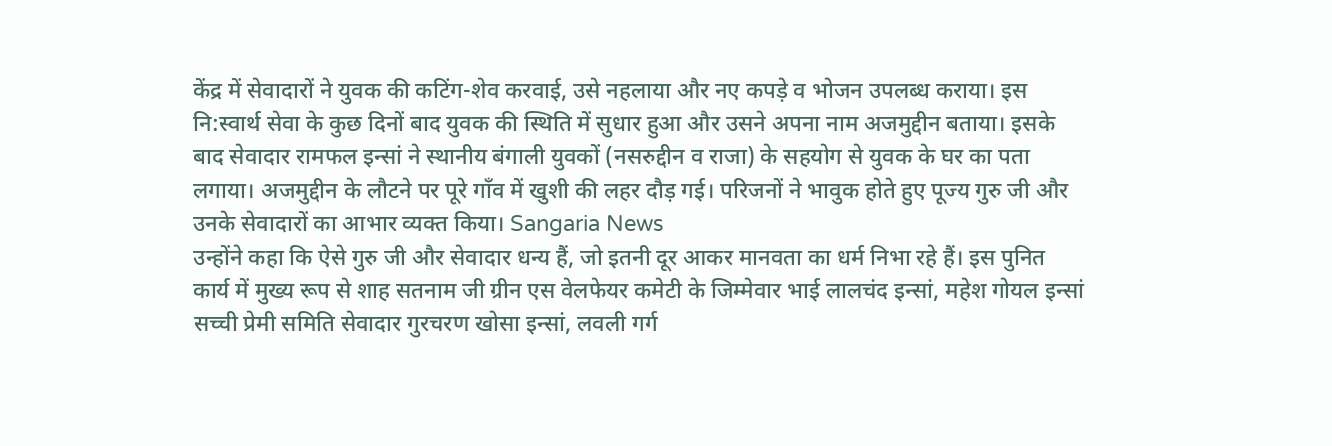केंद्र में सेवादारों ने युवक की कटिंग-शेव करवाई, उसे नहलाया और नए कपड़े व भोजन उपलब्ध कराया। इस नि:स्वार्थ सेवा के कुछ दिनों बाद युवक की स्थिति में सुधार हुआ और उसने अपना नाम अजमुद्दीन बताया। इसके बाद सेवादार रामफल इन्सां ने स्थानीय बंगाली युवकों (नसरुद्दीन व राजा) के सहयोग से युवक के घर का पता लगाया। अजमुद्दीन के लौटने पर पूरे गाँव में खुशी की लहर दौड़ गई। परिजनों ने भावुक होते हुए पूज्य गुरु जी और उनके सेवादारों का आभार व्यक्त किया। Sangaria News
उन्होंने कहा कि ऐसे गुरु जी और सेवादार धन्य हैं, जो इतनी दूर आकर मानवता का धर्म निभा रहे हैं। इस पुनित कार्य में मुख्य रूप से शाह सतनाम जी ग्रीन एस वेलफेयर कमेटी के जिम्मेवार भाई लालचंद इन्सां, महेश गोयल इन्सां सच्ची प्रेमी समिति सेवादार गुरचरण खोसा इन्सां, लवली गर्ग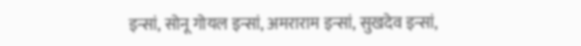इन्सां, सोनू गोयल इन्सां, अमराराम इन्सां, सुखदेव इन्सां,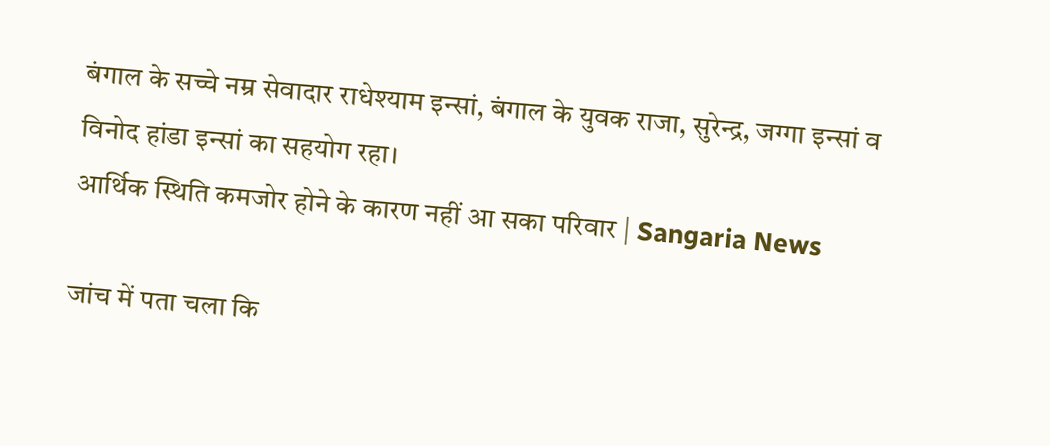बंगाल के सच्चे नम्र सेवादार राधेश्याम इन्सां, बंगाल के युवक राजा, सुरेन्द्र, जग्गा इन्सां व विनोद हांडा इन्सां का सहयोग रहा।
आर्थिक स्थिति कमजोर होने के कारण नहीं आ सका परिवार | Sangaria News

जांच में पता चला कि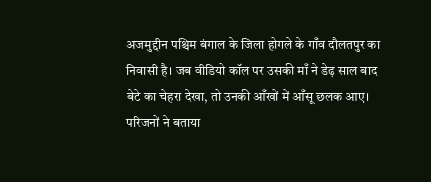अजमुद्दीन पश्चिम बंगाल के जिला होगले के गाँव दौलतपुर का निवासी है। जब वीडियो कॉल पर उसकी माँ ने डेढ़ साल बाद बेटे का चेहरा देखा, तो उनकी आँखों में आँसू छलक आए। परिजनों ने बताया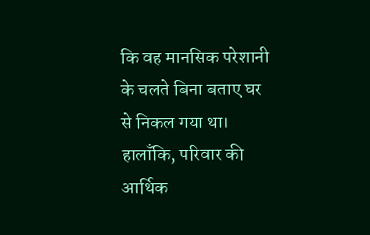कि वह मानसिक परेशानी के चलते बिना बताए घर से निकल गया था। हालाँकि, परिवार की आर्थिक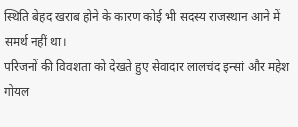स्थिति बेहद खराब होने के कारण कोई भी सदस्य राजस्थान आने में समर्थ नहीं था।
परिजनों की विवशता को देखते हुए सेवादार लालचंद इन्सां और महेश गोयल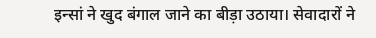इन्सां ने खुद बंगाल जाने का बीड़ा उठाया। सेवादारों ने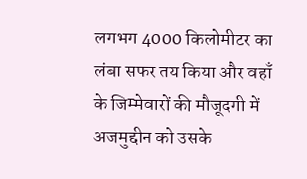लगभग 4000 किलोमीटर का लंबा सफर तय किया और वहाँ के जिम्मेवारों की मौजूदगी में अजमुद्दीन को उसके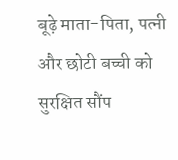बूढ़े माता-पिता, पत्नी और छोटी बच्ची को सुरक्षित सौंप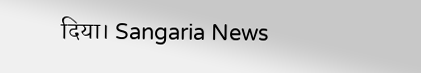दिया। Sangaria News